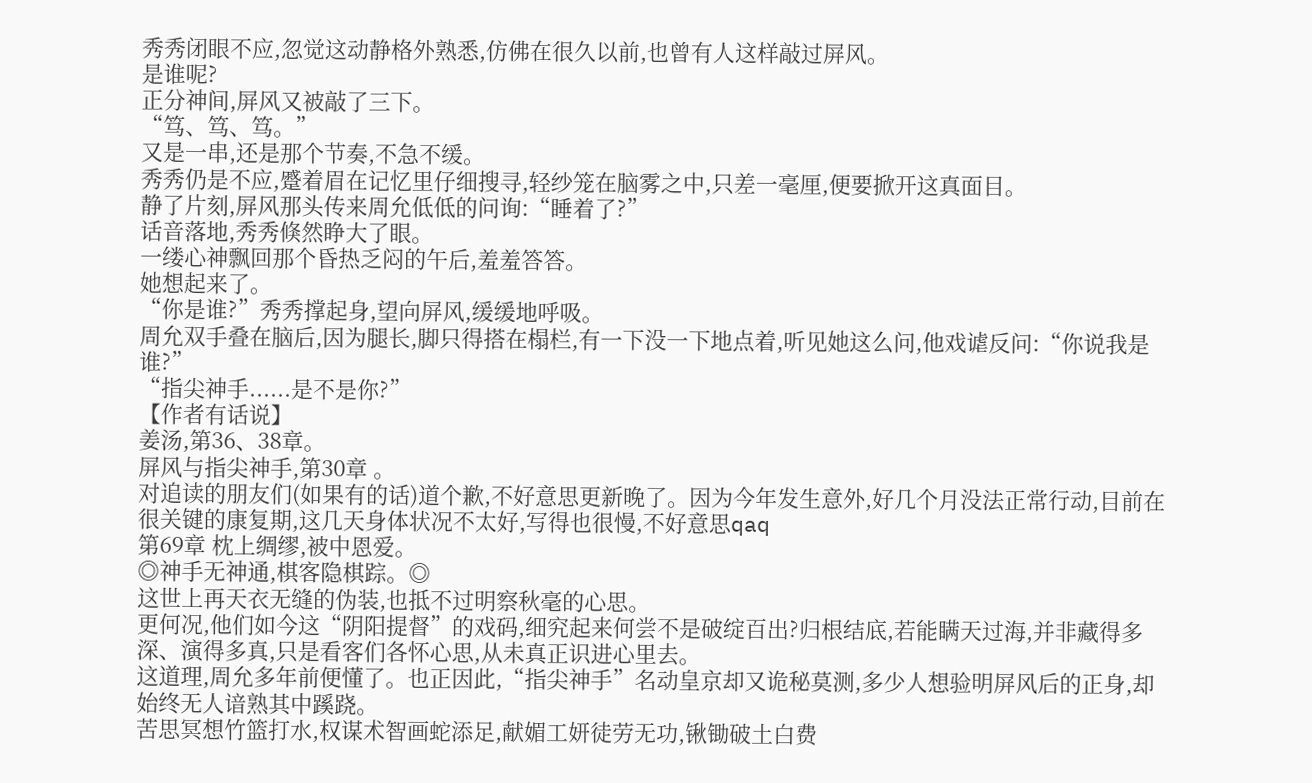秀秀闭眼不应,忽觉这动静格外熟悉,仿佛在很久以前,也曾有人这样敲过屏风。
是谁呢?
正分神间,屏风又被敲了三下。
“笃、笃、笃。”
又是一串,还是那个节奏,不急不缓。
秀秀仍是不应,蹙着眉在记忆里仔细搜寻,轻纱笼在脑雾之中,只差一毫厘,便要掀开这真面目。
静了片刻,屏风那头传来周允低低的问询:“睡着了?”
话音落地,秀秀倏然睁大了眼。
一缕心神飘回那个昏热乏闷的午后,羞羞答答。
她想起来了。
“你是谁?”秀秀撑起身,望向屏风,缓缓地呼吸。
周允双手叠在脑后,因为腿长,脚只得搭在榻栏,有一下没一下地点着,听见她这么问,他戏谑反问:“你说我是谁?”
“指尖神手......是不是你?”
【作者有话说】
姜汤,第36、38章。
屏风与指尖神手,第30章 。
对追读的朋友们(如果有的话)道个歉,不好意思更新晚了。因为今年发生意外,好几个月没法正常行动,目前在很关键的康复期,这几天身体状况不太好,写得也很慢,不好意思qaq
第69章 枕上绸缪,被中恩爱。
◎神手无神通,棋客隐棋踪。◎
这世上再天衣无缝的伪装,也抵不过明察秋毫的心思。
更何况,他们如今这“阴阳提督”的戏码,细究起来何尝不是破绽百出?归根结底,若能瞒天过海,并非藏得多深、演得多真,只是看客们各怀心思,从未真正识进心里去。
这道理,周允多年前便懂了。也正因此,“指尖神手”名动皇京却又诡秘莫测,多少人想验明屏风后的正身,却始终无人谙熟其中蹊跷。
苦思冥想竹篮打水,权谋术智画蛇添足,献媚工妍徒劳无功,锹锄破土白费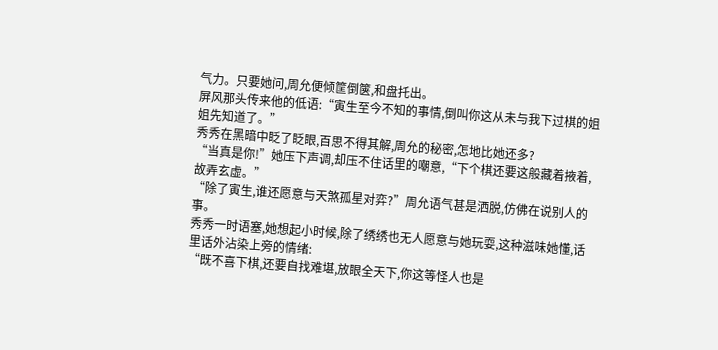气力。只要她问,周允便倾筐倒箧,和盘托出。
屏风那头传来他的低语:“寅生至今不知的事情,倒叫你这从未与我下过棋的姐姐先知道了。”
秀秀在黑暗中眨了眨眼,百思不得其解,周允的秘密,怎地比她还多?
“当真是你!”她压下声调,却压不住话里的嘲意,“下个棋还要这般藏着掖着,故弄玄虚。”
“除了寅生,谁还愿意与天煞孤星对弈?”周允语气甚是洒脱,仿佛在说别人的事。
秀秀一时语塞,她想起小时候,除了绣绣也无人愿意与她玩耍,这种滋味她懂,话里话外沾染上旁的情绪:
“既不喜下棋,还要自找难堪,放眼全天下,你这等怪人也是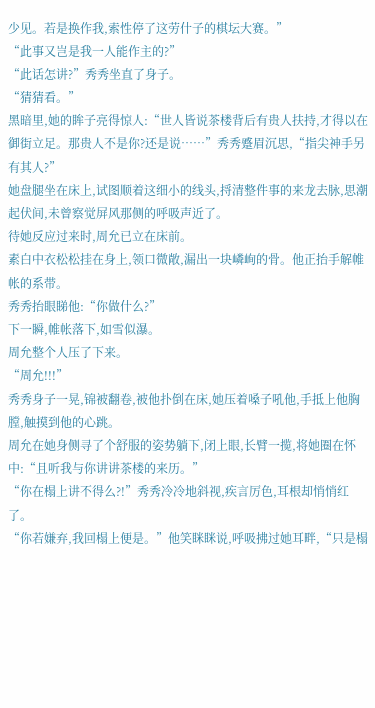少见。若是换作我,索性停了这劳什子的棋坛大赛。”
“此事又岂是我一人能作主的?”
“此话怎讲?”秀秀坐直了身子。
“猜猜看。”
黑暗里,她的眸子亮得惊人:“世人皆说茶楼背后有贵人扶持,才得以在御街立足。那贵人不是你?还是说……”秀秀蹙眉沉思,“指尖神手另有其人?”
她盘腿坐在床上,试图顺着这细小的线头,捋清整件事的来龙去脉,思潮起伏间,未曾察觉屏风那侧的呼吸声近了。
待她反应过来时,周允已立在床前。
素白中衣松松挂在身上,领口微敞,漏出一块嶙峋的骨。他正抬手解帷帐的系带。
秀秀抬眼睇他:“你做什么?”
下一瞬,帷帐落下,如雪似瀑。
周允整个人压了下来。
“周允!!!”
秀秀身子一晃,锦被翻卷,被他扑倒在床,她压着嗓子吼他,手抵上他胸膛,触摸到他的心跳。
周允在她身侧寻了个舒服的姿势躺下,闭上眼,长臂一揽,将她圈在怀中:“且听我与你讲讲茶楼的来历。”
“你在榻上讲不得么?!”秀秀冷冷地斜视,疾言厉色,耳根却悄悄红了。
“你若嫌弃,我回榻上便是。”他笑眯眯说,呼吸拂过她耳畔,“只是榻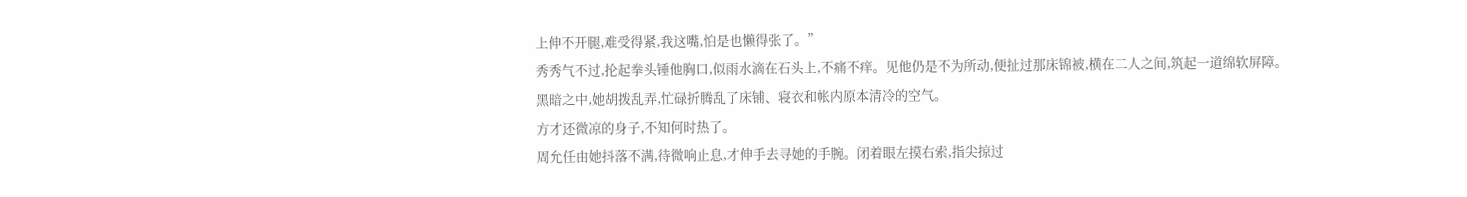上伸不开腿,难受得紧,我这嘴,怕是也懒得张了。”
秀秀气不过,抡起拳头锤他胸口,似雨水滴在石头上,不痛不痒。见他仍是不为所动,便扯过那床锦被,横在二人之间,筑起一道绵软屏障。
黑暗之中,她胡拨乱弄,忙碌折腾乱了床铺、寝衣和帐内原本清冷的空气。
方才还微凉的身子,不知何时热了。
周允任由她抖落不满,待微响止息,才伸手去寻她的手腕。闭着眼左摸右索,指尖掠过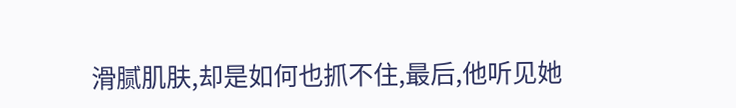滑腻肌肤,却是如何也抓不住,最后,他听见她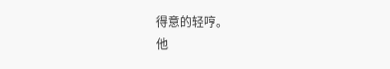得意的轻哼。
他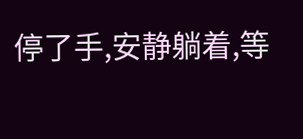停了手,安静躺着,等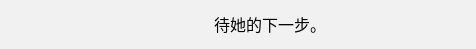待她的下一步。